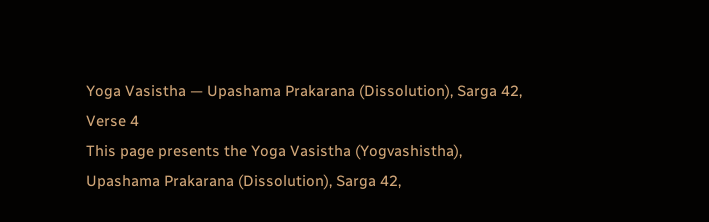Yoga Vasistha — Upashama Prakarana (Dissolution), Sarga 42, Verse 4
This page presents the Yoga Vasistha (Yogvashistha), Upashama Prakarana (Dissolution), Sarga 42,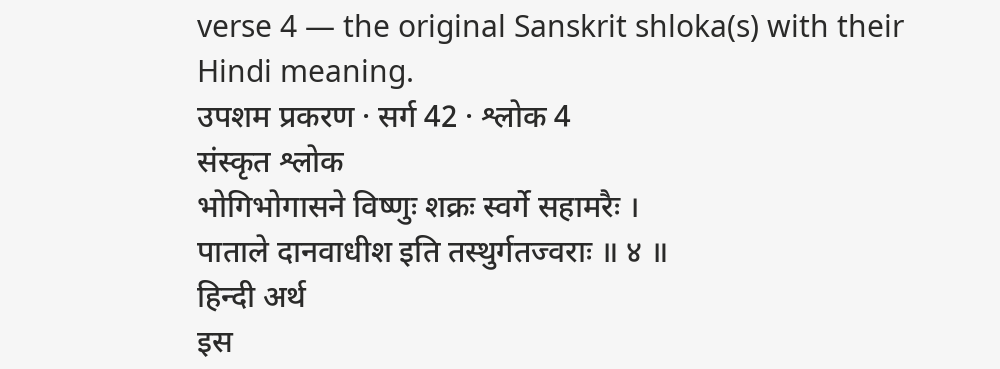verse 4 — the original Sanskrit shloka(s) with their Hindi meaning.
उपशम प्रकरण · सर्ग 42 · श्लोक 4
संस्कृत श्लोक
भोगिभोगासने विष्णुः शक्रः स्वर्गे सहामरैः ।
पाताले दानवाधीश इति तस्थुर्गतज्वराः ॥ ४ ॥
हिन्दी अर्थ
इस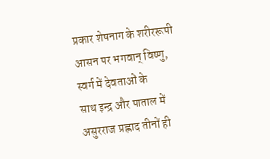प्रकार शेषनाग के शरीररूपी आसन पर भगवान् विष्णु, स्वर्ग में देवताओं के
साथ इन्द्र और पाताल में असुरराज प्रह्लाद तीनों ही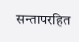सन्तापरहित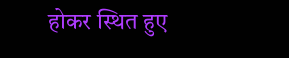होकर स्थित हुए